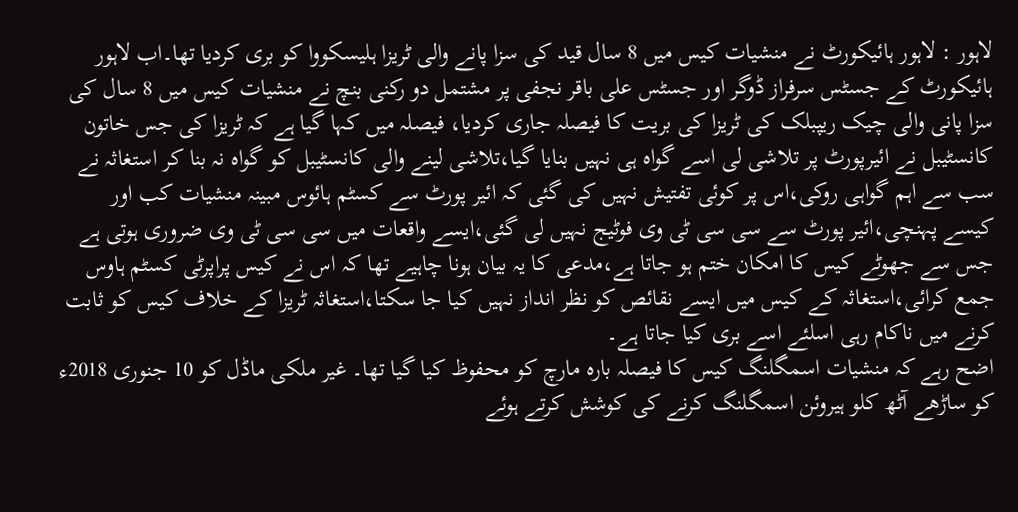لاہور : لاہور ہائیکورٹ نے منشیات کیس میں 8 سال قید کی سزا پانے والی ٹریزا ہلیسکووا کو بری کردیا تھا۔اب لاہور ہائیکورٹ کے جسٹس سرفراز ڈوگر اور جسٹس علی باقر نجفی پر مشتمل دو رکنی بنچ نے منشیات کیس میں 8 سال کی سزا پانی والی چیک ریپبلک کی ٹریزا کی بریت کا فیصلہ جاری کردیا، فیصلہ میں کہا گیا ہے کہ ٹریزا کی جس خاتون کانسٹیبل نے ائیرپورٹ پر تلاشی لی اسے گواہ ہی نہیں بنایا گیا،تلاشی لینے والی کانسٹیبل کو گواہ نہ بنا کر استغاثہ نے سب سے اہم گواہی روکی،اس پر کوئی تفتیش نہیں کی گئی کہ ائیر پورٹ سے کسٹم ہائوس مبینہ منشیات کب اور کیسے پہنچی،ائیر پورٹ سے سی سی ٹی وی فوٹیج نہیں لی گئی،ایسے واقعات میں سی سی ٹی وی ضروری ہوتی ہے جس سے جھوٹے کیس کا امکان ختم ہو جاتا ہے،مدعی کا یہ بیان ہونا چاہیے تھا کہ اس نے کیس پراپرٹی کسٹم ہاوس جمع کرائی،استغاثہ کے کیس میں ایسے نقائص کو نظر انداز نہیں کیا جا سکتا،استغاثہ ٹریزا کے خلاف کیس کو ثابت کرنے میں ناکام رہی اسلئے اسے بری کیا جاتا ہے۔
اضح رہے کہ منشیات اسمگلنگ کیس کا فیصلہ بارہ مارچ کو محفوظ کیا گیا تھا۔ غیر ملکی ماڈل کو 10 جنوری 2018ء کو ساڑھے آٹھ کلو ہیروئن اسمگلنگ کرنے کی کوشش کرتے ہوئے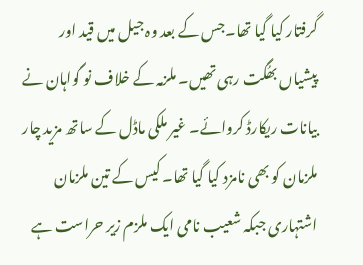گرفتار کیا گیا تھا۔جس کے بعد وہ جیل میں قید اور پیشیاں بھُگت رہی تھیں۔ ملزمہ کے خلاف نو گواہان نے بیانات ریکارڈ کروائے۔ غیر ملکی ماڈل کے ساتھ مزید چار ملزمان کو بھی نامزد کیا گیا تھا۔ کیس کے تین ملزمان اشتہاری جبکہ شعیب نامی ایک ملزم زیر حراست ہے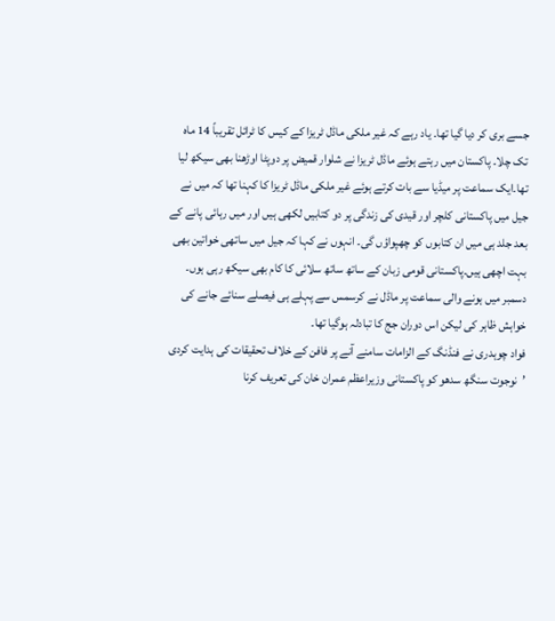جسے بری کر دیا گیا تھا۔ یاد رہے کہ غیر ملکی ماڈل ٹریزا کے کیس کا ٹرائل تقریباً 14 ماہ تک چلا۔ پاکستان میں رہتے ہوئے ماڈل ٹریزا نے شلوار قمیض پر دوپٹا اوڑھنا بھی سیکھ لیا تھا۔ایک سماعت پر میڈیا سے بات کرتے ہوئے غیر ملکی ماڈل ٹریزا کا کہنا تھا کہ میں نے جیل میں پاکستانی کلچر اور قیدی کی زندگی پر دو کتابیں لکھی ہیں اور میں رہائی پانے کے بعد جلد ہی میں ان کتابوں کو چھپواؤں گی۔ انہوں نے کہا کہ جیل میں ساتھی خواتین بھی بہت اچھی ہیں۔پاکستانی قومی زبان کے ساتھ ساتھ سلائی کا کام بھی سیکھ رہی ہوں۔ دسمبر میں ہونے والی سماعت پر ماڈل نے کرسمس سے پہلے ہی فیصلے سنائے جانے کی خواہش ظاہر کی لیکن اس دوران جج کا تبادلہ ہوگیا تھا۔
فواد چوہدری نے فنڈنگ کے الزامات سامنے آنے پر فافن کے خلاف تحقیقات کی ہدایت کردی
’نوجوت سنگھ سدھو کو پاکستانی وزیراعظم عمران خان کی تعریف کرنا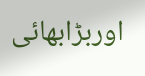اوربڑابھائی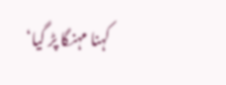کہنا مہنگا پڑ گیا‘